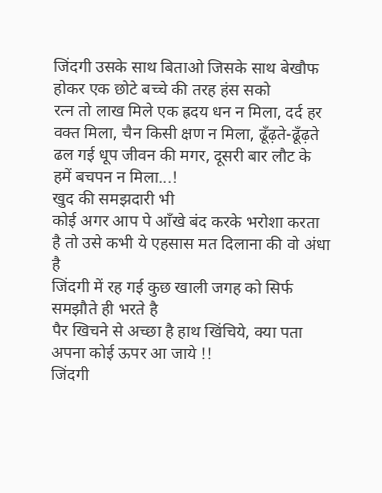जिंदगी उसके साथ बिताओ जिसके साथ बेखौफ होकर एक छोटे बच्चे की तरह हंस सको
रत्न तो लाख मिले एक ह्रदय धन न मिला, दर्द हर वक्त मिला, चैन किसी क्षण न मिला, ढूँढ़ते-ढूँढ़ते ढल गई धूप जीवन की मगर, दूसरी बार लौट के हमें बचपन न मिला...!
खुद की समझदारी भी
कोई अगर आप पे आँखे बंद करके भरोशा करता है तो उसे कभी ये एहसास मत दिलाना की वो अंधा है
जिंदगी में रह गई कुछ खाली जगह को सिर्फ समझौते ही भरते है
पैर खिचने से अच्छा है हाथ खिंचिये, क्या पता अपना कोई ऊपर आ जाये !!
जिंदगी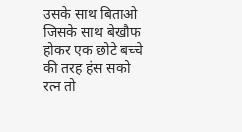उसके साथ बिताओ जिसके साथ बेखौफ होकर एक छोटे बच्चे की तरह हंस सको
रत्न तो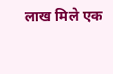लाख मिले एक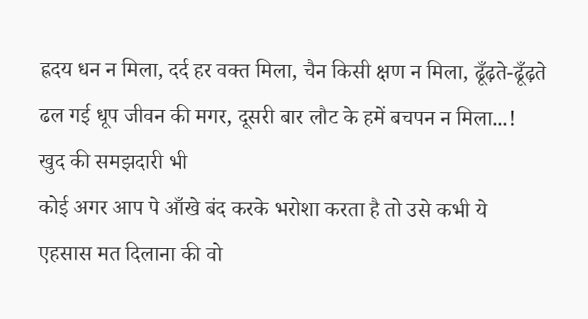ह्रदय धन न मिला, दर्द हर वक्त मिला, चैन किसी क्षण न मिला, ढूँढ़ते-ढूँढ़ते ढल गई धूप जीवन की मगर, दूसरी बार लौट के हमें बचपन न मिला...!
खुद की समझदारी भी
कोई अगर आप पे आँखे बंद करके भरोशा करता है तो उसे कभी ये एहसास मत दिलाना की वो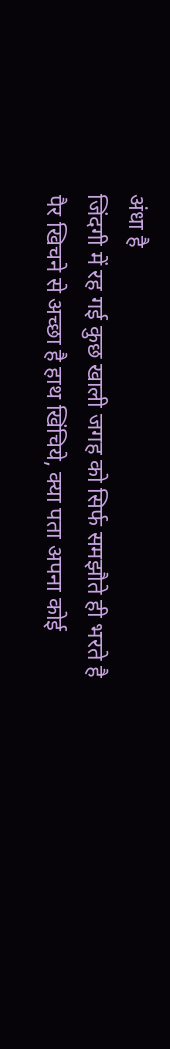अंधा है
जिंदगी में रह गई कुछ खाली जगह को सिर्फ समझौते ही भरते है
पैर खिचने से अच्छा है हाथ खिंचिये, क्या पता अपना कोई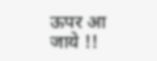ऊपर आ जाये !!